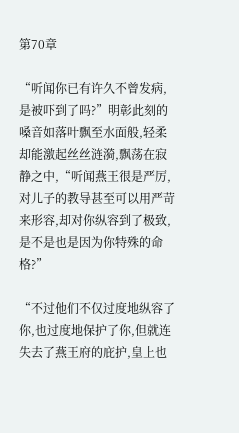第70章

“听闻你已有许久不曾发病,是被吓到了吗?”明彰此刻的嗓音如落叶飘至水面般,轻柔却能激起丝丝涟漪,飘荡在寂静之中,“听闻燕王很是严厉,对儿子的教导甚至可以用严苛来形容,却对你纵容到了极致,是不是也是因为你特殊的命格?”

“不过他们不仅过度地纵容了你,也过度地保护了你,但就连失去了燕王府的庇护,皇上也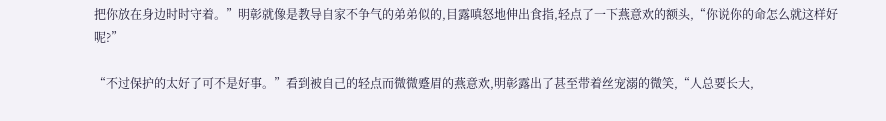把你放在身边时时守着。”明彰就像是教导自家不争气的弟弟似的,目露嗔怒地伸出食指,轻点了一下燕意欢的额头,“你说你的命怎么就这样好呢?”

“不过保护的太好了可不是好事。”看到被自己的轻点而微微蹙眉的燕意欢,明彰露出了甚至带着丝宠溺的微笑,“人总要长大,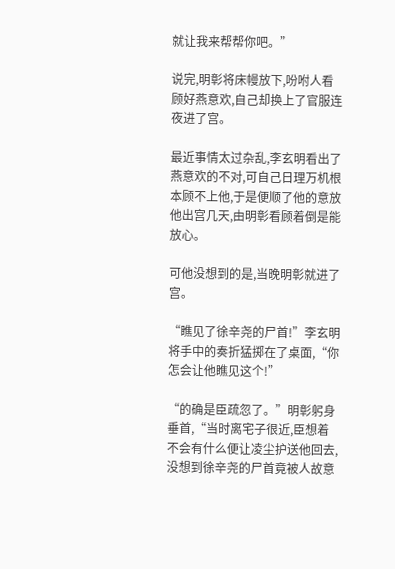就让我来帮帮你吧。”

说完,明彰将床幔放下,吩咐人看顾好燕意欢,自己却换上了官服连夜进了宫。

最近事情太过杂乱,李玄明看出了燕意欢的不对,可自己日理万机根本顾不上他,于是便顺了他的意放他出宫几天,由明彰看顾着倒是能放心。

可他没想到的是,当晚明彰就进了宫。

“瞧见了徐辛尧的尸首!”李玄明将手中的奏折猛掷在了桌面,“你怎会让他瞧见这个!”

“的确是臣疏忽了。”明彰躬身垂首,“当时离宅子很近,臣想着不会有什么便让凌尘护送他回去,没想到徐辛尧的尸首竟被人故意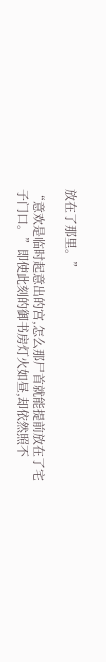放在了那里。”

“意欢是临时起意出的宫,怎么那尸首就能提前放在了宅子门口。”即使此刻的御书房灯火如昼,却依然照不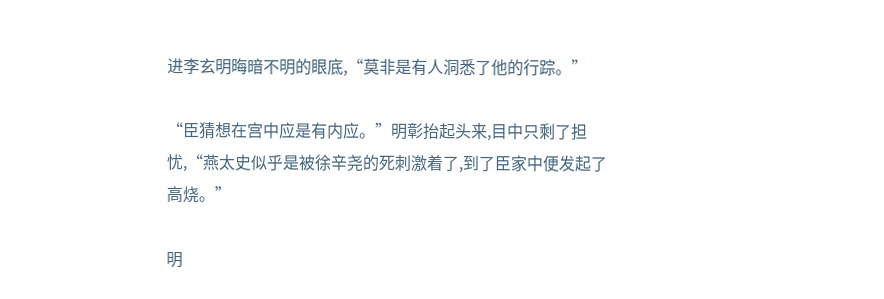进李玄明晦暗不明的眼底,“莫非是有人洞悉了他的行踪。”

“臣猜想在宫中应是有内应。”明彰抬起头来,目中只剩了担忧,“燕太史似乎是被徐辛尧的死刺激着了,到了臣家中便发起了高烧。”

明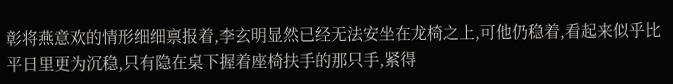彰将燕意欢的情形细细禀报着,李玄明显然已经无法安坐在龙椅之上,可他仍稳着,看起来似乎比平日里更为沉稳,只有隐在桌下握着座椅扶手的那只手,紧得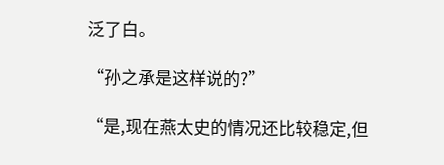泛了白。

“孙之承是这样说的?”

“是,现在燕太史的情况还比较稳定,但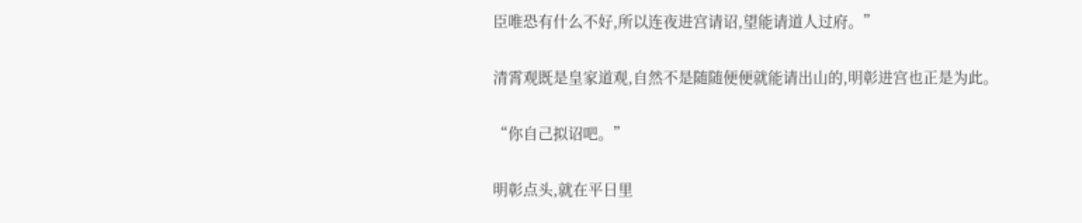臣唯恐有什么不好,所以连夜进宫请诏,望能请道人过府。”

清霄观既是皇家道观,自然不是随随便便就能请出山的,明彰进宫也正是为此。

“你自己拟诏吧。”

明彰点头,就在平日里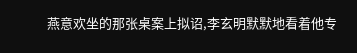燕意欢坐的那张桌案上拟诏,李玄明默默地看着他专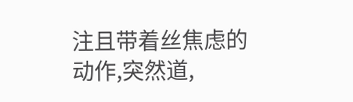注且带着丝焦虑的动作,突然道,